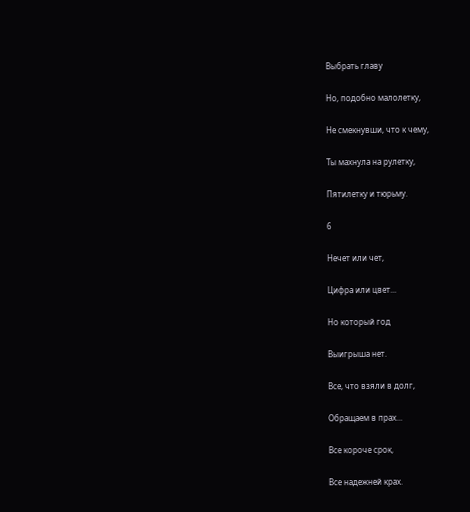Выбрать главу

Но, подобно малолетку,

Не смекнувши, что к чему,

Ты махнула на рулетку,

Пятилетку и тюрьму.

6

Нечет или чет,

Цифра или цвет...

Но который год

Выигрыша нет.

Все, что взяли в долг,

Обращаем в прах...

Все короче срок,

Все надежней крах.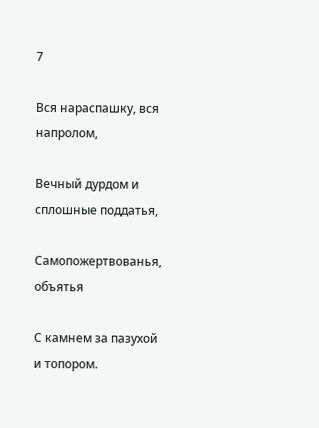7

Вся нараспашку, вся напролом,

Вечный дурдом и сплошные поддатья,

Самопожертвованья, объятья

С камнем за пазухой и топором.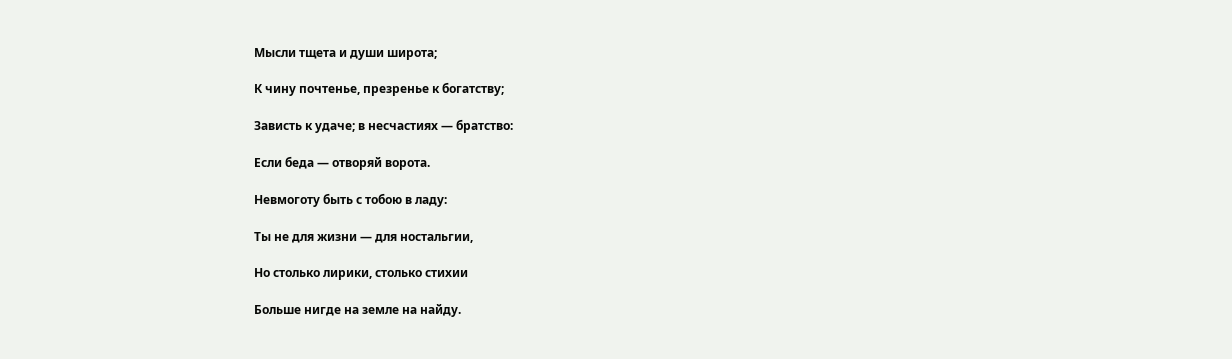Мысли тщета и души широта;

К чину почтенье, презренье к богатству;

Зависть к удаче; в несчастиях — братство:

Если беда — отворяй ворота.

Невмоготу быть с тобою в ладу:

Ты не для жизни — для ностальгии,

Но столько лирики, столько стихии

Больше нигде на земле на найду.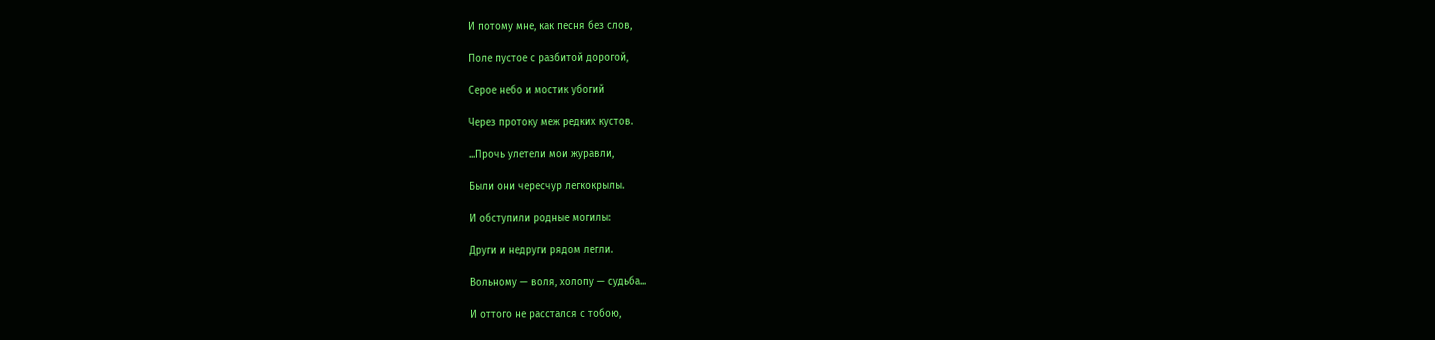И потому мне, как песня без слов,

Поле пустое с разбитой дорогой,

Серое небо и мостик убогий

Через протоку меж редких кустов.

...Прочь улетели мои журавли,

Были они чересчур легкокрылы.

И обступили родные могилы:

Други и недруги рядом легли.

Вольному — воля, холопу — судьба...

И оттого не расстался с тобою,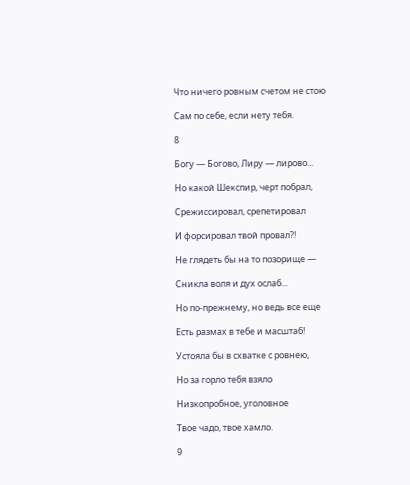Что ничего ровным счетом не стою

Сам по себе, если нету тебя.

8

Богу — Богово, Лиру — лирово...

Но какой Шекспир, черт побрал,

Срежиссировал, срепетировал

И форсировал твой провал?!

Не глядеть бы на то позорище —

Сникла воля и дух ослаб...

Но по-прежнему, но ведь все еще

Есть размах в тебе и масштаб!

Устояла бы в схватке с ровнею,

Но за горло тебя взяло

Низкопробное, уголовное

Твое чадо, твое хамло.

9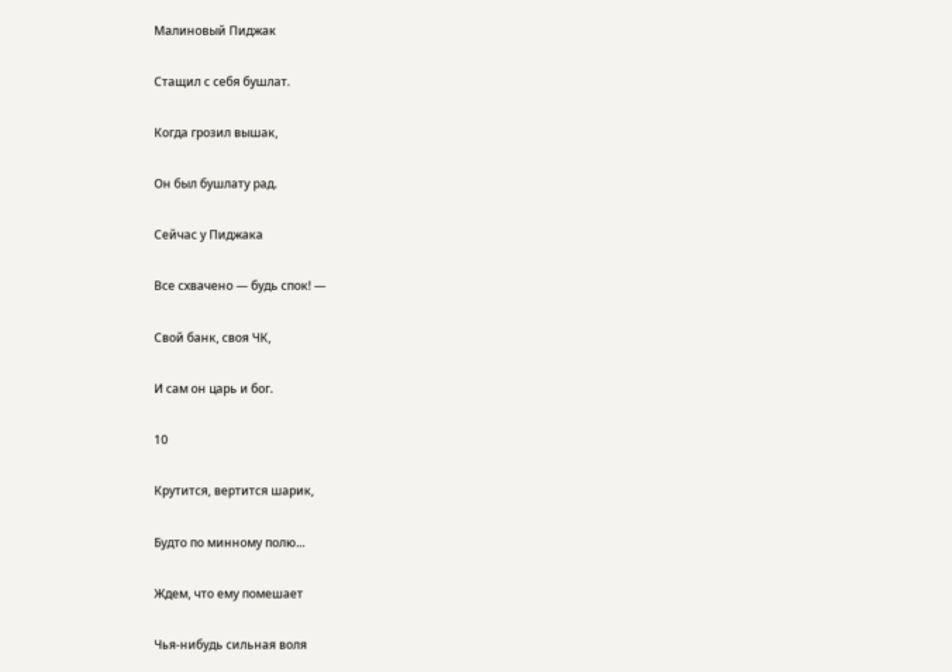Малиновый Пиджак

Стащил с себя бушлат.

Когда грозил вышак,

Он был бушлату рад.

Сейчас у Пиджака

Все схвачено — будь спок! —

Свой банк, своя ЧК,

И сам он царь и бог.

10

Крутится, вертится шарик,

Будто по минному полю...

Ждем, что ему помешает

Чья-нибудь сильная воля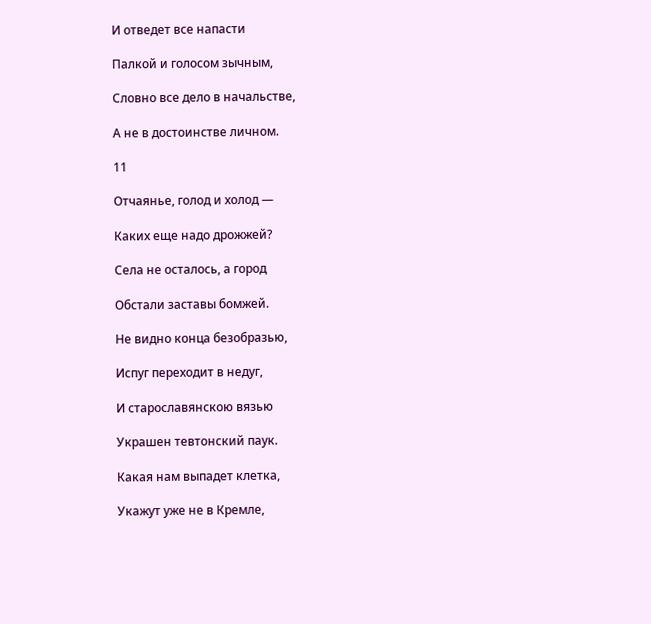И отведет все напасти

Палкой и голосом зычным,

Словно все дело в начальстве,

А не в достоинстве личном.

11

Отчаянье, голод и холод —

Каких еще надо дрожжей?

Села не осталось, а город

Обстали заставы бомжей.

Не видно конца безобразью,

Испуг переходит в недуг,

И старославянскою вязью

Украшен тевтонский паук.

Какая нам выпадет клетка,

Укажут уже не в Кремле,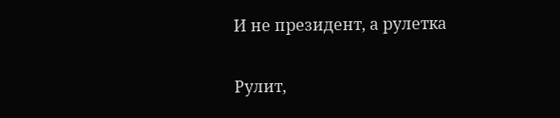И не президент, а рулетка

Рулит,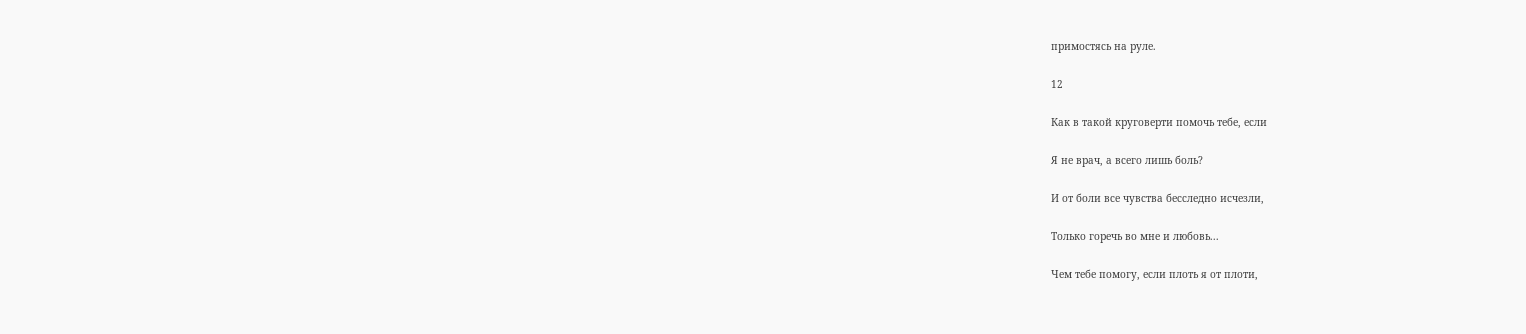примостясь на руле.

12

Как в такой круговерти помочь тебе, если

Я не врач, а всего лишь боль?

И от боли все чувства бесследно исчезли,

Только горечь во мне и любовь...

Чем тебе помогу, если плоть я от плоти,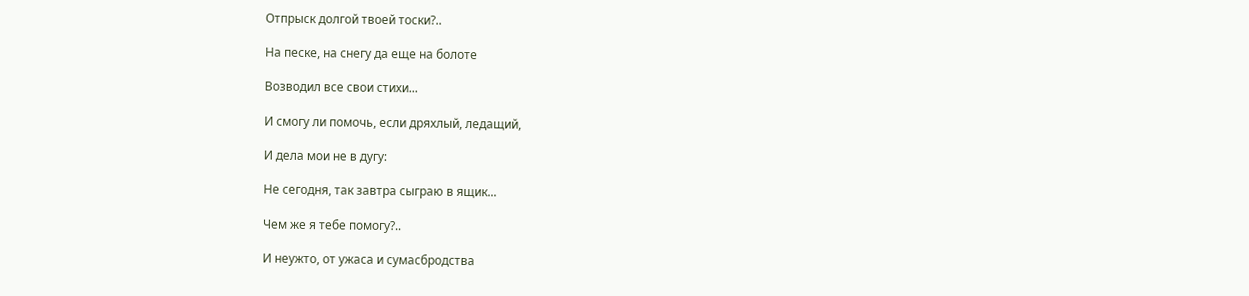Отпрыск долгой твоей тоски?..

На песке, на снегу да еще на болоте

Возводил все свои стихи...

И смогу ли помочь, если дряхлый, ледащий,

И дела мои не в дугу:

Не сегодня, так завтра сыграю в ящик...

Чем же я тебе помогу?..

И неужто, от ужаса и сумасбродства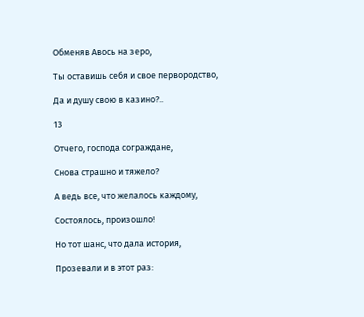Обменяв Авось на зеро,

Ты оставишь себя и свое первородство,

Да и душу свою в казино?..

13

Отчего, господа сограждане,

Снова страшно и тяжело?

А ведь все, что желалось каждому,

Состоялось, произошло!

Но тот шанс, что дала история,

Прозевали и в этот раз: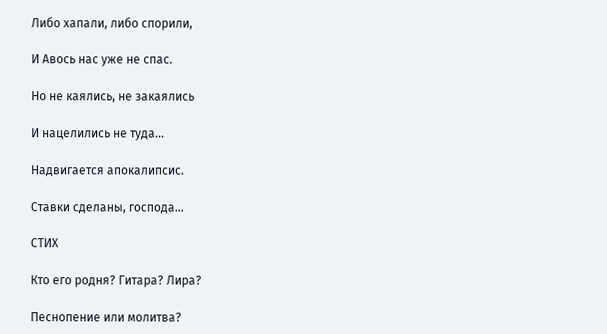Либо хапали, либо спорили,

И Авось нас уже не спас.

Но не каялись, не закаялись

И нацелились не туда...

Надвигается апокалипсис.

Ставки сделаны, господа...

СТИХ

Кто его родня? Гитара? Лира?

Песнопение или молитва?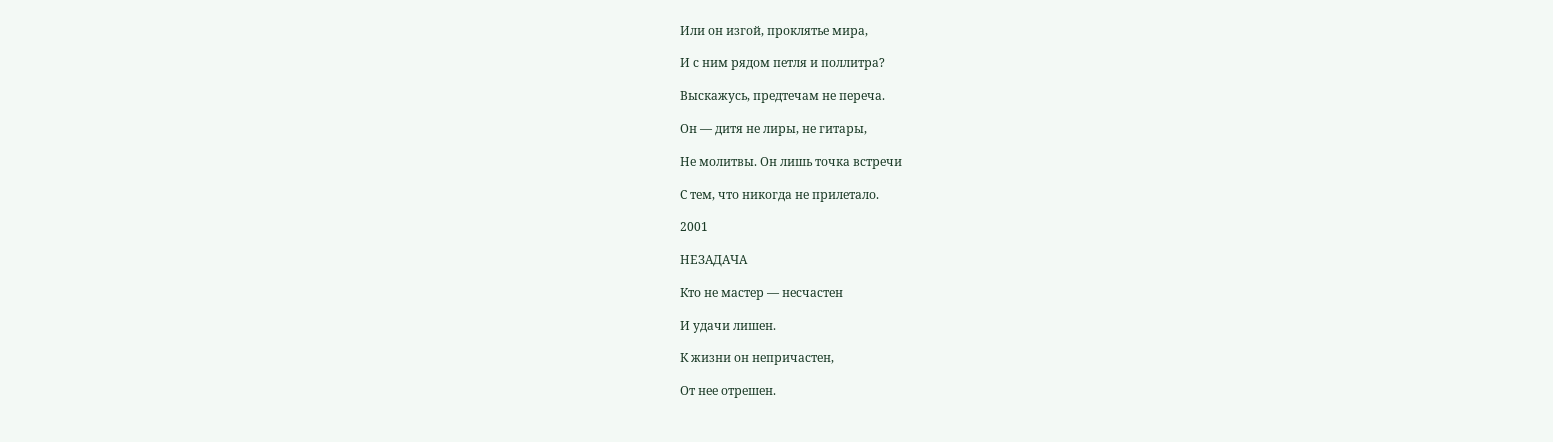Или он изгой, проклятье мира,

И с ним рядом петля и поллитра?

Выскажусь, предтечам не переча.

Он — дитя не лиры, не гитары,

Не молитвы. Он лишь точка встречи

С тем, что никогда не прилетало.

2001

НЕЗАДАЧА

Кто не мастер — несчастен

И удачи лишен.

К жизни он непричастен,

От нее отрешен.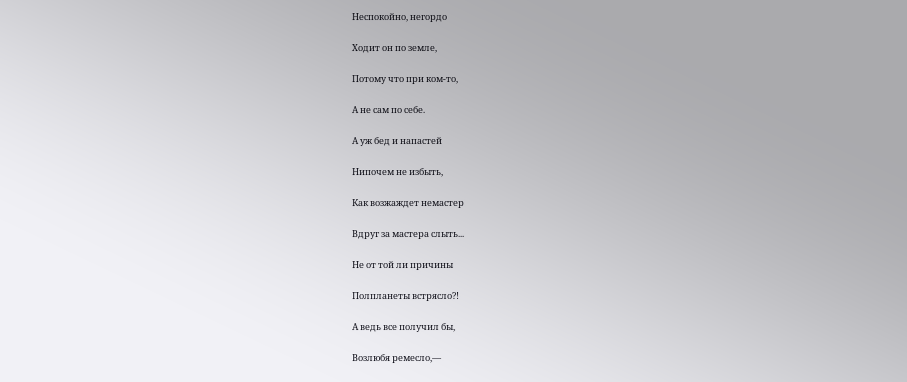Неспокойно, негордо

Ходит он по земле,

Потому что при ком-то,

А не сам по себе.

А уж бед и напастей

Нипочем не избыть,

Как возжаждет немастер

Вдруг за мастера слыть...

Не от той ли причины

Полпланеты встрясло?!

А ведь все получил бы,

Возлюбя ремесло,—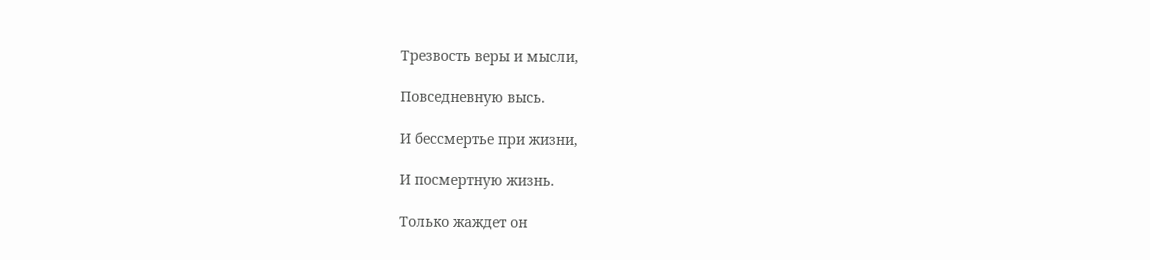Трезвость веры и мысли,

Повседневную высь.

И бессмертье при жизни,

И посмертную жизнь.

Только жаждет он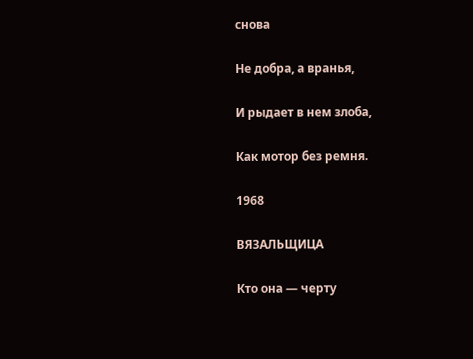снова

Не добра, а вранья,

И рыдает в нем злоба,

Как мотор без ремня.

1968

ВЯЗАЛЬЩИЦА

Кто она — черту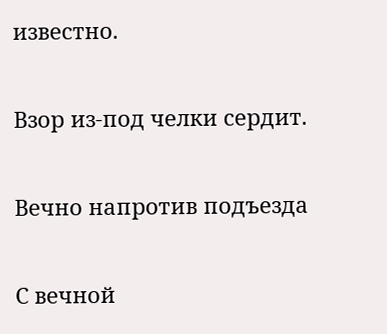известно.

Взор из-под челки сердит.

Вечно напротив подъезда

С вечной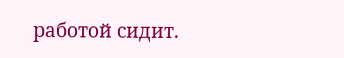работой сидит.